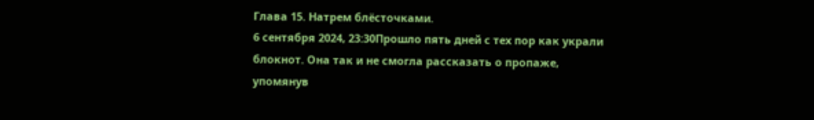Глава 15. Натрем блёсточками.
6 сентября 2024, 23:30Прошло пять дней с тех пор как украли блокнот. Она так и не смогла рассказать о пропаже, упомянув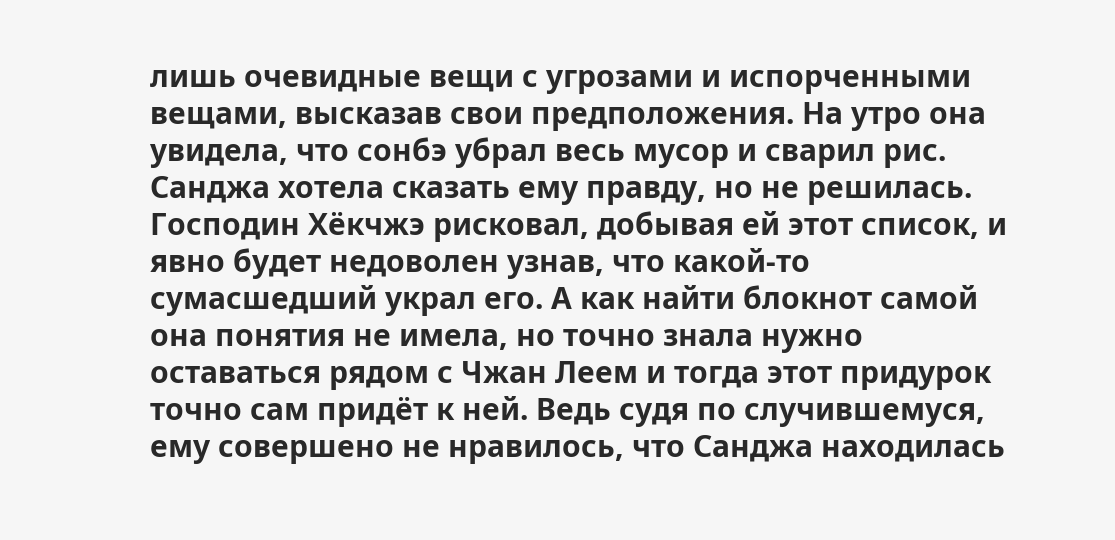лишь очевидные вещи с угрозами и испорченными вещами, высказав свои предположения. На утро она увидела, что сонбэ убрал весь мусор и сварил рис. Санджа хотела сказать ему правду, но не решилась. Господин Хёкчжэ рисковал, добывая ей этот список, и явно будет недоволен узнав, что какой-то сумасшедший украл его. А как найти блокнот самой она понятия не имела, но точно знала нужно оставаться рядом с Чжан Леем и тогда этот придурок точно сам придёт к ней. Ведь судя по случившемуся, ему совершено не нравилось, что Санджа находилась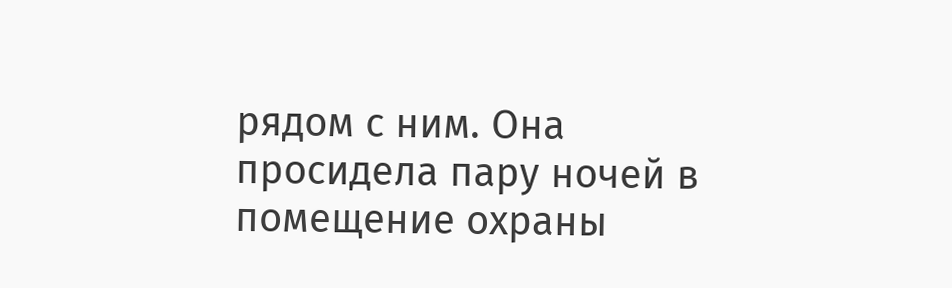рядом с ним. Она просидела пару ночей в помещение охраны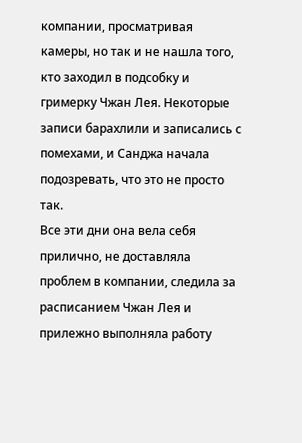компании, просматривая камеры, но так и не нашла того, кто заходил в подсобку и гримерку Чжан Лея. Некоторые записи барахлили и записались с помехами, и Санджа начала подозревать, что это не просто так.
Все эти дни она вела себя прилично, не доставляла проблем в компании, следила за расписанием Чжан Лея и прилежно выполняла работу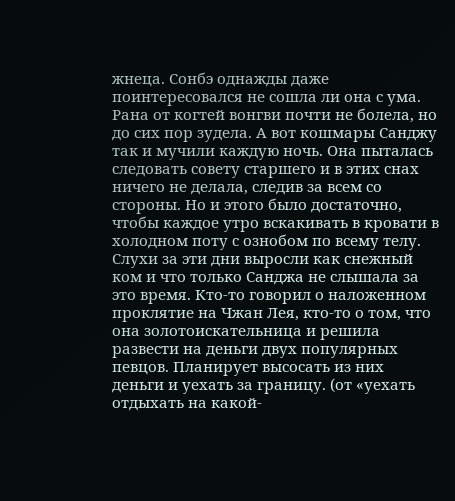жнеца. Сонбэ однажды даже поинтересовался не сошла ли она с ума. Рана от когтей вонгви почти не болела, но до сих пор зудела. А вот кошмары Санджу так и мучили каждую ночь. Она пыталась следовать совету старшего и в этих снах ничего не делала, следив за всем со стороны. Но и этого было достаточно, чтобы каждое утро вскакивать в кровати в холодном поту с ознобом по всему телу.
Слухи за эти дни выросли как снежный ком и что только Санджа не слышала за это время. Кто-то говорил о наложенном проклятие на Чжан Лея, кто-то о том, что она золотоискательница и решила развести на деньги двух популярных певцов. Планирует высосать из них деньги и уехать за границу. (от «уехать отдыхать на какой-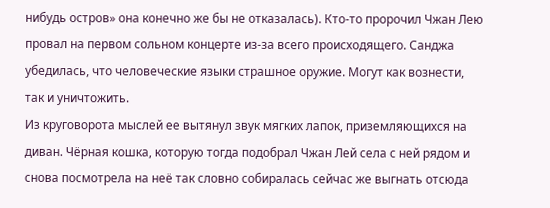нибудь остров» она конечно же бы не отказалась). Кто-то пророчил Чжан Лею провал на первом сольном концерте из-за всего происходящего. Санджа убедилась, что человеческие языки страшное оружие. Могут как вознести, так и уничтожить.
Из круговорота мыслей ее вытянул звук мягких лапок, приземляющихся на диван. Чёрная кошка, которую тогда подобрал Чжан Лей села с ней рядом и снова посмотрела на неё так словно собиралась сейчас же выгнать отсюда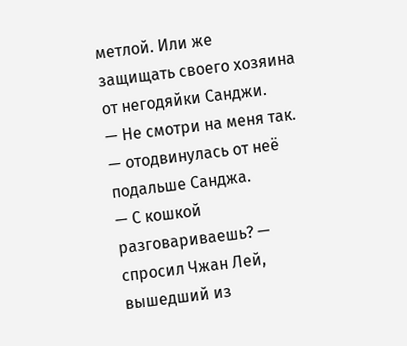метлой. Или же защищать своего хозяина от негодяйки Санджи.
— Не смотри на меня так. — отодвинулась от неё подальше Санджа.
— С кошкой разговариваешь? — спросил Чжан Лей, вышедший из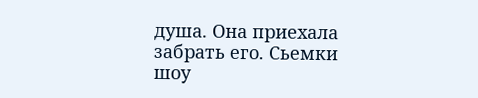душа. Она приехала забрать его. Сьемки шоу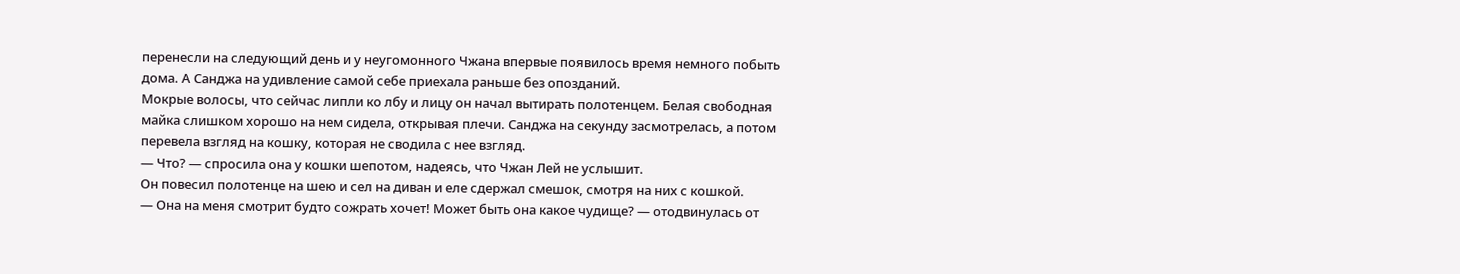перенесли на следующий день и у неугомонного Чжана впервые появилось время немного побыть дома. А Санджа на удивление самой себе приехала раньше без опозданий.
Мокрые волосы, что сейчас липли ко лбу и лицу он начал вытирать полотенцем. Белая свободная майка слишком хорошо на нем сидела, открывая плечи. Санджа на секунду засмотрелась, а потом перевела взгляд на кошку, которая не сводила с нее взгляд.
— Что? — спросила она у кошки шепотом, надеясь, что Чжан Лей не услышит.
Он повесил полотенце на шею и сел на диван и еле сдержал смешок, смотря на них с кошкой.
— Она на меня смотрит будто сожрать хочет! Может быть она какое чудище? — отодвинулась от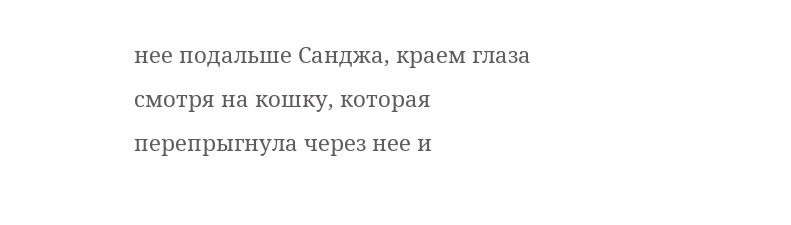нее подальше Санджа, краем глаза смотря на кошку, которая перепрыгнула через нее и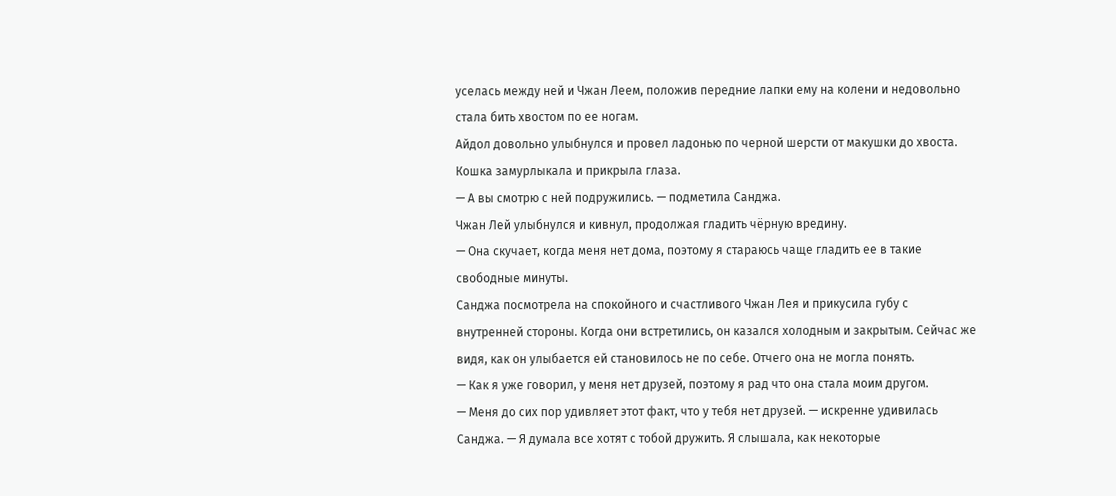уселась между ней и Чжан Леем, положив передние лапки ему на колени и недовольно стала бить хвостом по ее ногам.
Айдол довольно улыбнулся и провел ладонью по черной шерсти от макушки до хвоста. Кошка замурлыкала и прикрыла глаза.
— А вы смотрю с ней подружились. — подметила Санджа.
Чжан Лей улыбнулся и кивнул, продолжая гладить чёрную вредину.
— Она скучает, когда меня нет дома, поэтому я стараюсь чаще гладить ее в такие свободные минуты.
Санджа посмотрела на спокойного и счастливого Чжан Лея и прикусила губу с внутренней стороны. Когда они встретились, он казался холодным и закрытым. Сейчас же видя, как он улыбается ей становилось не по себе. Отчего она не могла понять.
— Как я уже говорил, у меня нет друзей, поэтому я рад что она стала моим другом.
— Меня до сих пор удивляет этот факт, что у тебя нет друзей. — искренне удивилась Санджа. — Я думала все хотят с тобой дружить. Я слышала, как некоторые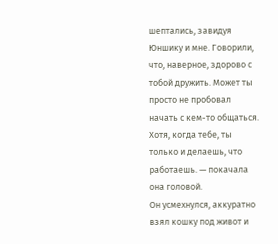шептались, завидуя Юншику и мне. Говорили, что, наверное, здорово с тобой дружить. Может ты просто не пробовал начать с кем-то общаться. Хотя, когда тебе, ты только и делаешь, что работаешь. — покачала она головой.
Он усмехнулся, аккуратно взял кошку под живот и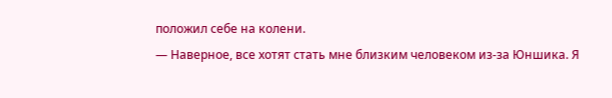положил себе на колени.
— Наверное, все хотят стать мне близким человеком из-за Юншика. Я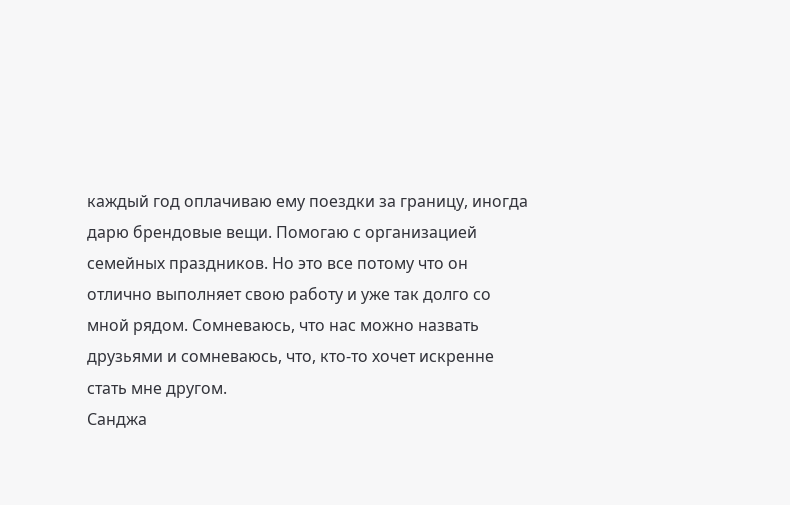каждый год оплачиваю ему поездки за границу, иногда дарю брендовые вещи. Помогаю с организацией семейных праздников. Но это все потому что он отлично выполняет свою работу и уже так долго со мной рядом. Сомневаюсь, что нас можно назвать друзьями и сомневаюсь, что, кто-то хочет искренне стать мне другом.
Санджа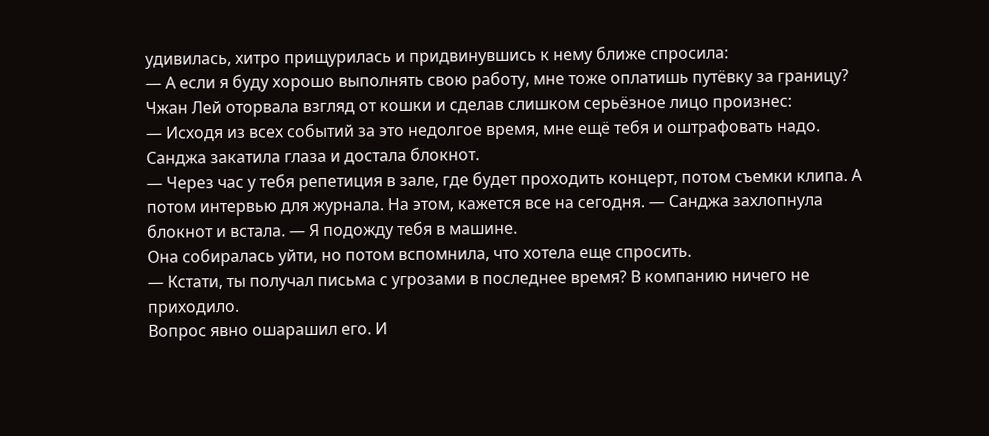удивилась, хитро прищурилась и придвинувшись к нему ближе спросила:
— А если я буду хорошо выполнять свою работу, мне тоже оплатишь путёвку за границу?
Чжан Лей оторвала взгляд от кошки и сделав слишком серьёзное лицо произнес:
— Исходя из всех событий за это недолгое время, мне ещё тебя и оштрафовать надо.
Санджа закатила глаза и достала блокнот.
— Через час у тебя репетиция в зале, где будет проходить концерт, потом съемки клипа. А потом интервью для журнала. На этом, кажется все на сегодня. — Санджа захлопнула блокнот и встала. — Я подожду тебя в машине.
Она собиралась уйти, но потом вспомнила, что хотела еще спросить.
— Кстати, ты получал письма с угрозами в последнее время? В компанию ничего не приходило.
Вопрос явно ошарашил его. И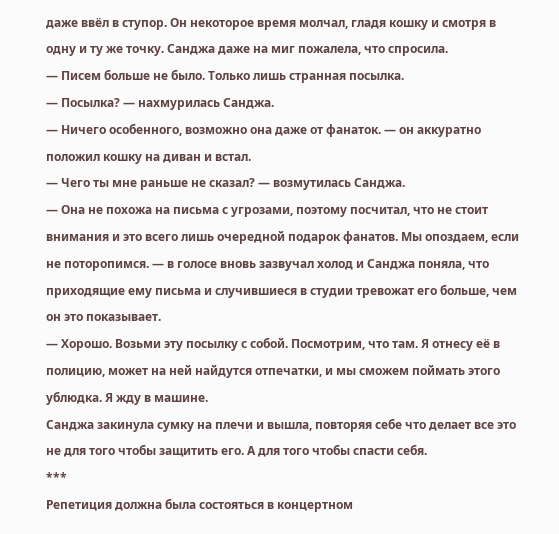даже ввёл в ступор. Он некоторое время молчал, гладя кошку и смотря в одну и ту же точку. Санджа даже на миг пожалела, что спросила.
— Писем больше не было. Только лишь странная посылка.
— Посылка? — нахмурилась Санджа.
— Ничего особенного, возможно она даже от фанаток. — он аккуратно положил кошку на диван и встал.
— Чего ты мне раньше не сказал? — возмутилась Санджа.
— Она не похожа на письма с угрозами, поэтому посчитал, что не стоит внимания и это всего лишь очередной подарок фанатов. Мы опоздаем, если не поторопимся. — в голосе вновь зазвучал холод и Санджа поняла, что приходящие ему письма и случившиеся в студии тревожат его больше, чем он это показывает.
— Хорошо. Возьми эту посылку с собой. Посмотрим, что там. Я отнесу её в полицию, может на ней найдутся отпечатки, и мы сможем поймать этого ублюдка. Я жду в машине.
Санджа закинула сумку на плечи и вышла, повторяя себе что делает все это не для того чтобы защитить его. А для того чтобы спасти себя.
***
Репетиция должна была состояться в концертном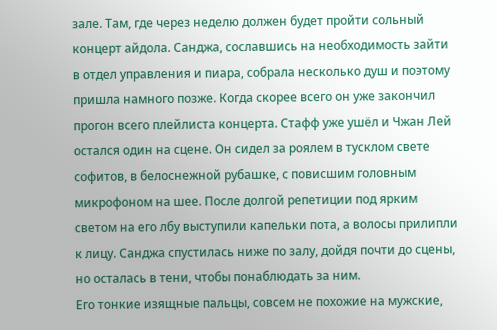зале. Там, где через неделю должен будет пройти сольный концерт айдола. Санджа, сославшись на необходимость зайти в отдел управления и пиара, собрала несколько душ и поэтому пришла намного позже. Когда скорее всего он уже закончил прогон всего плейлиста концерта. Стафф уже ушёл и Чжан Лей остался один на сцене. Он сидел за роялем в тусклом свете софитов, в белоснежной рубашке, с повисшим головным микрофоном на шее. После долгой репетиции под ярким светом на его лбу выступили капельки пота, а волосы прилипли к лицу. Санджа спустилась ниже по залу, дойдя почти до сцены, но осталась в тени, чтобы понаблюдать за ним.
Его тонкие изящные пальцы, совсем не похожие на мужские,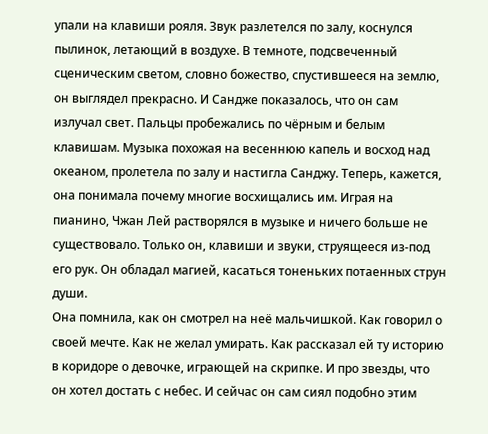упали на клавиши рояля. Звук разлетелся по залу, коснулся пылинок, летающий в воздухе. В темноте, подсвеченный сценическим светом, словно божество, спустившееся на землю, он выглядел прекрасно. И Сандже показалось, что он сам излучал свет. Пальцы пробежались по чёрным и белым клавишам. Музыка похожая на весеннюю капель и восход над океаном, пролетела по залу и настигла Санджу. Теперь, кажется, она понимала почему многие восхищались им. Играя на пианино, Чжан Лей растворялся в музыке и ничего больше не существовало. Только он, клавиши и звуки, струящееся из-под его рук. Он обладал магией, касаться тоненьких потаенных струн души.
Она помнила, как он смотрел на неё мальчишкой. Как говорил о своей мечте. Как не желал умирать. Как рассказал ей ту историю в коридоре о девочке, играющей на скрипке. И про звезды, что он хотел достать с небес. И сейчас он сам сиял подобно этим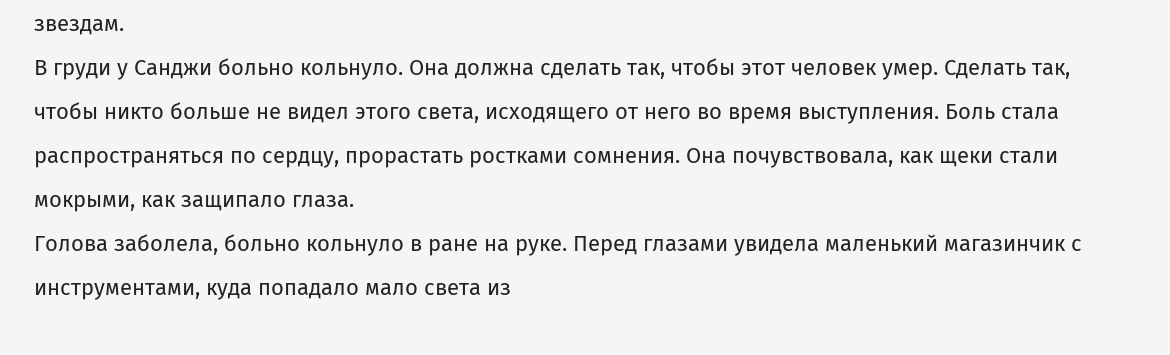звездам.
В груди у Санджи больно кольнуло. Она должна сделать так, чтобы этот человек умер. Сделать так, чтобы никто больше не видел этого света, исходящего от него во время выступления. Боль стала распространяться по сердцу, прорастать ростками сомнения. Она почувствовала, как щеки стали мокрыми, как защипало глаза.
Голова заболела, больно кольнуло в ране на руке. Перед глазами увидела маленький магазинчик с инструментами, куда попадало мало света из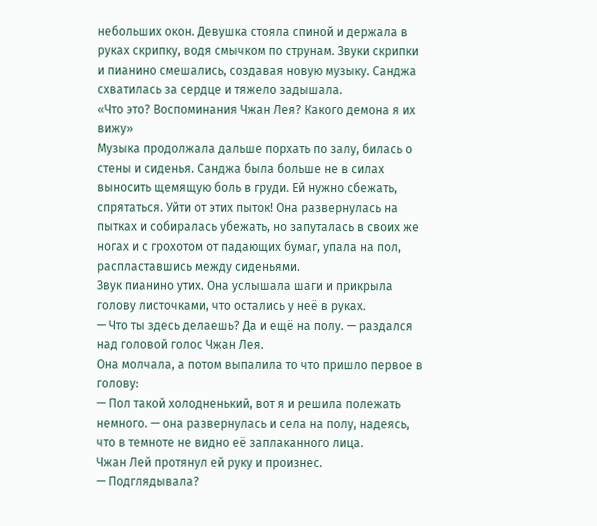небольших окон. Девушка стояла спиной и держала в руках скрипку, водя смычком по струнам. Звуки скрипки и пианино смешались, создавая новую музыку. Санджа схватилась за сердце и тяжело задышала.
«Что это? Воспоминания Чжан Лея? Какого демона я их вижу»
Музыка продолжала дальше порхать по залу, билась о стены и сиденья. Санджа была больше не в силах выносить щемящую боль в груди. Ей нужно сбежать, спрятаться. Уйти от этих пыток! Она развернулась на пытках и собиралась убежать, но запуталась в своих же ногах и с грохотом от падающих бумаг, упала на пол, распластавшись между сиденьями.
Звук пианино утих. Она услышала шаги и прикрыла голову листочками, что остались у неё в руках.
— Что ты здесь делаешь? Да и ещё на полу. — раздался над головой голос Чжан Лея.
Она молчала, а потом выпалила то что пришло первое в голову:
— Пол такой холодненький, вот я и решила полежать немного. — она развернулась и села на полу, надеясь, что в темноте не видно её заплаканного лица.
Чжан Лей протянул ей руку и произнес.
— Подглядывала?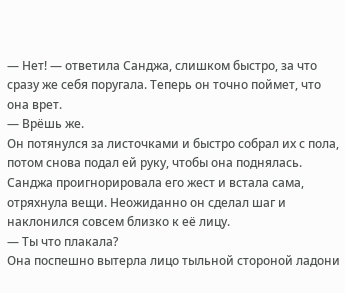— Нет! — ответила Санджа, слишком быстро, за что сразу же себя поругала. Теперь он точно поймет, что она врет.
— Врёшь же.
Он потянулся за листочками и быстро собрал их с пола, потом снова подал ей руку, чтобы она поднялась. Санджа проигнорировала его жест и встала сама, отряхнула вещи. Неожиданно он сделал шаг и наклонился совсем близко к её лицу.
— Ты что плакала?
Она поспешно вытерла лицо тыльной стороной ладони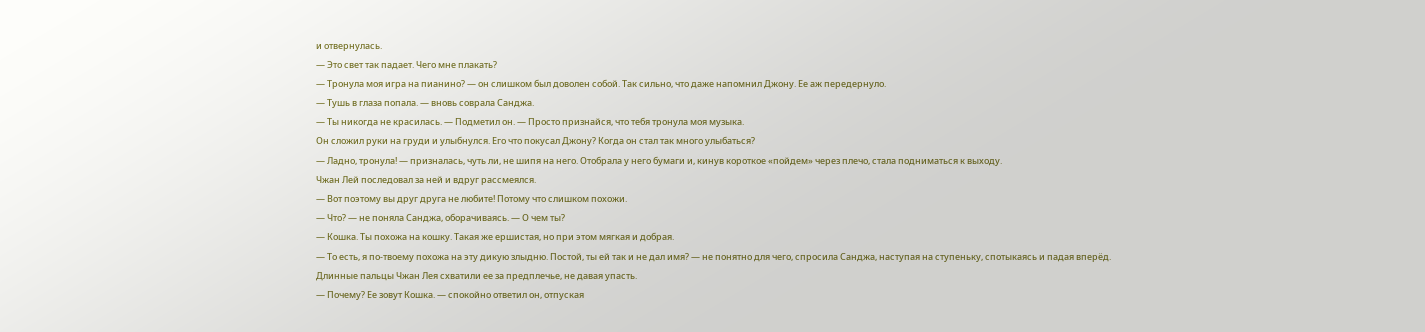и отвернулась.
— Это свет так падает. Чего мне плакать?
— Тронула моя игра на пианино? — он слишком был доволен собой. Так сильно, что даже напомнил Джону. Ее аж передернуло.
— Тушь в глаза попала. — вновь соврала Санджа.
— Ты никогда не красилась. — Подметил он. — Просто признайся, что тебя тронула моя музыка.
Он сложил руки на груди и улыбнулся. Его что покусал Джону? Когда он стал так много улыбаться?
— Ладно, тронула! — призналась, чуть ли, не шипя на него. Отобрала у него бумаги и, кинув короткое «пойдем» через плечо, стала подниматься к выходу.
Чжан Лей последовал за ней и вдруг рассмеялся.
— Вот поэтому вы друг друга не любите! Потому что слишком похожи.
— Что? — не поняла Санджа, оборачиваясь. — О чем ты?
— Кошка. Ты похожа на кошку. Такая же ершистая, но при этом мягкая и добрая.
— То есть, я по-твоему похожа на эту дикую злыдню. Постой, ты ей так и не дал имя? — не понятно для чего, спросила Санджа, наступая на ступеньку, спотыкаясь и падая вперёд. Длинные пальцы Чжан Лея схватили ее за предплечье, не давая упасть.
— Почему? Ее зовут Кошка. — спокойно ответил он, отпуская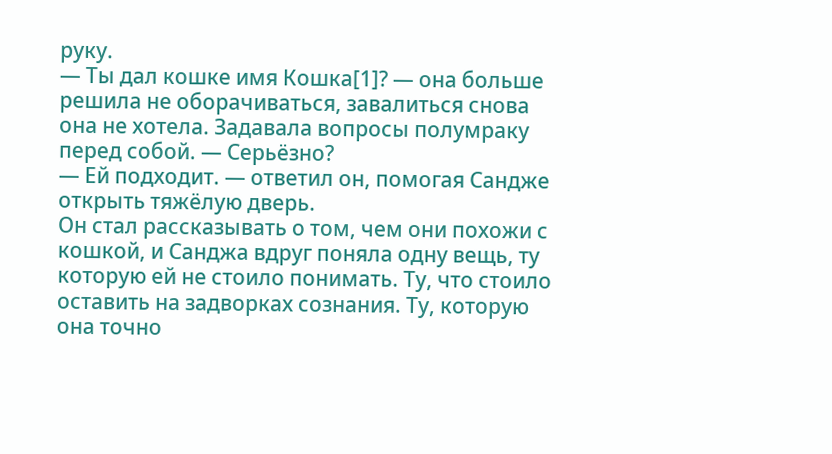руку.
— Ты дал кошке имя Кошка[1]? — она больше решила не оборачиваться, завалиться снова она не хотела. Задавала вопросы полумраку перед собой. — Серьёзно?
— Ей подходит. — ответил он, помогая Сандже открыть тяжёлую дверь.
Он стал рассказывать о том, чем они похожи с кошкой, и Санджа вдруг поняла одну вещь, ту которую ей не стоило понимать. Ту, что стоило оставить на задворках сознания. Ту, которую она точно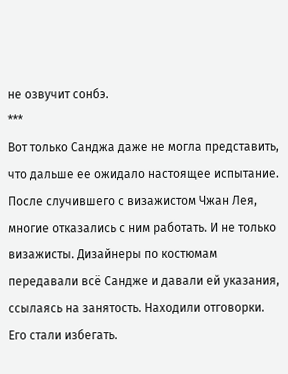не озвучит сонбэ.
***
Вот только Санджа даже не могла представить, что дальше ее ожидало настоящее испытание. После случившего с визажистом Чжан Лея, многие отказались с ним работать. И не только визажисты. Дизайнеры по костюмам передавали всё Сандже и давали ей указания, ссылаясь на занятость. Находили отговорки. Его стали избегать.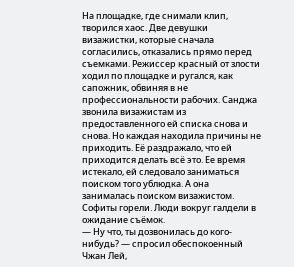На площадке, где снимали клип, творился хаос. Две девушки визажистки, которые сначала согласились, отказались прямо перед съемками. Режиссер красный от злости ходил по площадке и ругался, как сапожник, обвиняя в не профессиональности рабочих. Санджа звонила визажистам из предоставленного ей списка снова и снова. Но каждая находила причины не приходить. Её раздражало, что ей приходится делать всё это. Ее время истекало, ей следовало заниматься поиском того ублюдка. А она занималась поиском визажистом.
Софиты горели. Люди вокруг галдели в ожидание съёмок.
— Ну что, ты дозвонилась до кого-нибудь? — спросил обеспокоенный Чжан Лей,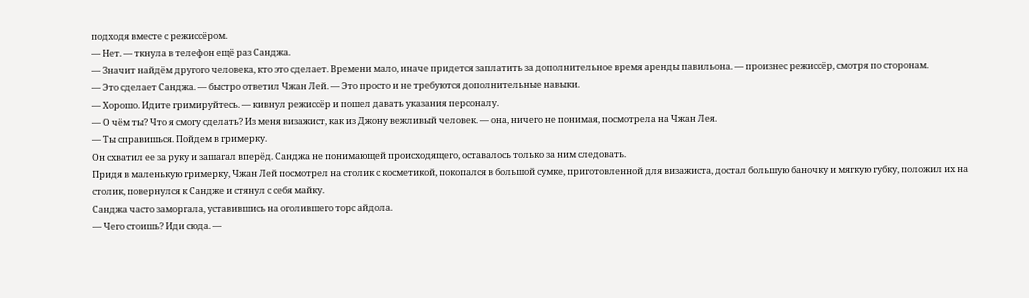подходя вместе с режиссёром.
— Нет. — ткнула в телефон ещё раз Санджа.
— Значит найдём другого человека, кто это сделает. Времени мало, иначе придется заплатить за дополнительное время аренды павильона. — произнес режиссёр, смотря по сторонам.
— Это сделает Санджа. — быстро ответил Чжан Лей. — Это просто и не требуются дополнительные навыки.
— Хорошо. Идите гримируйтесь. — кивнул режиссёр и пошел давать указания персоналу.
— О чём ты? Что я смогу сделать? Из меня визажист, как из Джону вежливый человек. — она, ничего не понимая, посмотрела на Чжан Лея.
— Ты справишься. Пойдем в гримерку.
Он схватил ее за руку и зашагал вперёд. Санджа не понимающей происходящего, оставалось только за ним следовать.
Придя в маленькую гримерку, Чжан Лей посмотрел на столик с косметикой, покопался в большой сумке, приготовленной для визажиста, достал большую баночку и мягкую губку, положил их на столик, повернулся к Сандже и стянул с себя майку.
Санджа часто заморгала, уставившись на оголившего торс айдола.
— Чего стоишь? Иди сюда. —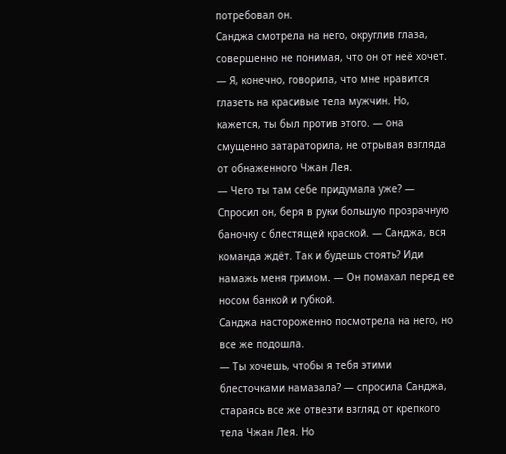потребовал он.
Санджа смотрела на него, округлив глаза, совершенно не понимая, что он от неё хочет.
— Я, конечно, говорила, что мне нравится глазеть на красивые тела мужчин. Но, кажется, ты был против этого. — она смущенно затараторила, не отрывая взгляда от обнаженного Чжан Лея.
— Чего ты там себе придумала уже? — Спросил он, беря в руки большую прозрачную баночку с блестящей краской. — Санджа, вся команда ждёт. Так и будешь стоять? Иди намажь меня гримом. — Он помахал перед ее носом банкой и губкой.
Санджа настороженно посмотрела на него, но все же подошла.
— Ты хочешь, чтобы я тебя этими блесточками намазала? — спросила Санджа, стараясь все же отвезти взгляд от крепкого тела Чжан Лея. Но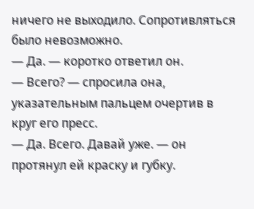ничего не выходило. Сопротивляться было невозможно.
— Да. — коротко ответил он.
— Всего? — спросила она, указательным пальцем очертив в круг его пресс.
— Да. Всего. Давай уже. — он протянул ей краску и губку.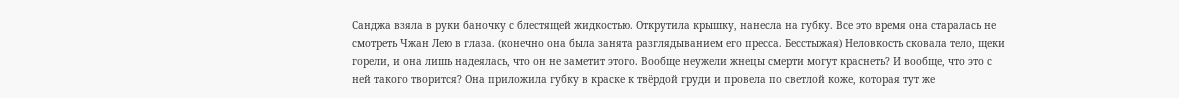Санджа взяла в руки баночку с блестящей жидкостью. Открутила крышку, нанесла на губку. Все это время она старалась не смотреть Чжан Лею в глаза. (конечно она была занята разглядыванием его пресса. Бесстыжая) Неловкость сковала тело, щеки горели, и она лишь надеялась, что он не заметит этого. Вообще неужели жнецы смерти могут краснеть? И вообще, что это с ней такого творится? Она приложила губку в краске к твёрдой груди и провела по светлой коже, которая тут же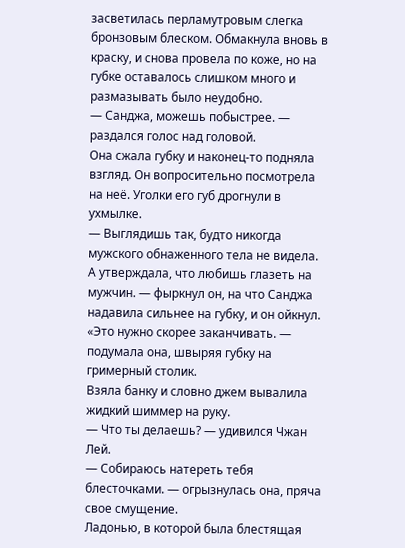засветилась перламутровым слегка бронзовым блеском. Обмакнула вновь в краску, и снова провела по коже, но на губке оставалось слишком много и размазывать было неудобно.
— Санджа, можешь побыстрее. — раздался голос над головой.
Она сжала губку и наконец-то подняла взгляд. Он вопросительно посмотрела на неё. Уголки его губ дрогнули в ухмылке.
— Выглядишь так, будто никогда мужского обнаженного тела не видела. А утверждала, что любишь глазеть на мужчин. — фыркнул он, на что Санджа надавила сильнее на губку, и он ойкнул.
«Это нужно скорее заканчивать. — подумала она, швыряя губку на гримерный столик.
Взяла банку и словно джем вывалила жидкий шиммер на руку.
— Что ты делаешь? — удивился Чжан Лей.
— Собираюсь натереть тебя блесточками. — огрызнулась она, пряча свое смущение.
Ладонью, в которой была блестящая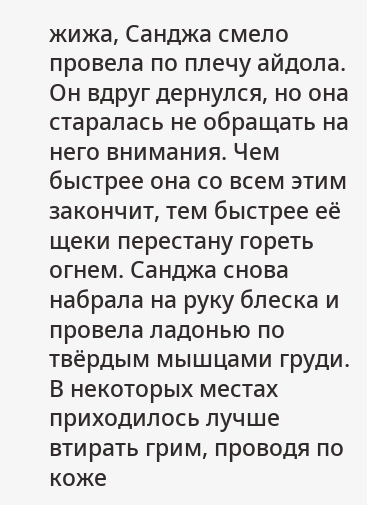жижа, Санджа смело провела по плечу айдола. Он вдруг дернулся, но она старалась не обращать на него внимания. Чем быстрее она со всем этим закончит, тем быстрее её щеки перестану гореть огнем. Санджа снова набрала на руку блеска и провела ладонью по твёрдым мышцами груди. В некоторых местах приходилось лучше втирать грим, проводя по коже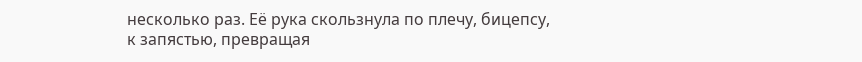несколько раз. Её рука скользнула по плечу, бицепсу, к запястью, превращая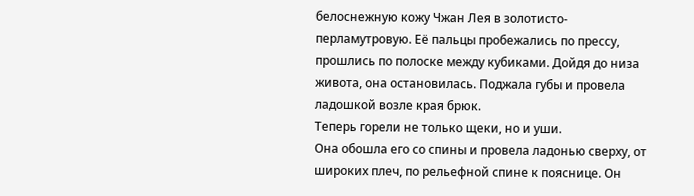белоснежную кожу Чжан Лея в золотисто-перламутровую. Её пальцы пробежались по прессу, прошлись по полоске между кубиками. Дойдя до низа живота, она остановилась. Поджала губы и провела ладошкой возле края брюк.
Теперь горели не только щеки, но и уши.
Она обошла его со спины и провела ладонью сверху, от широких плеч, по рельефной спине к пояснице. Он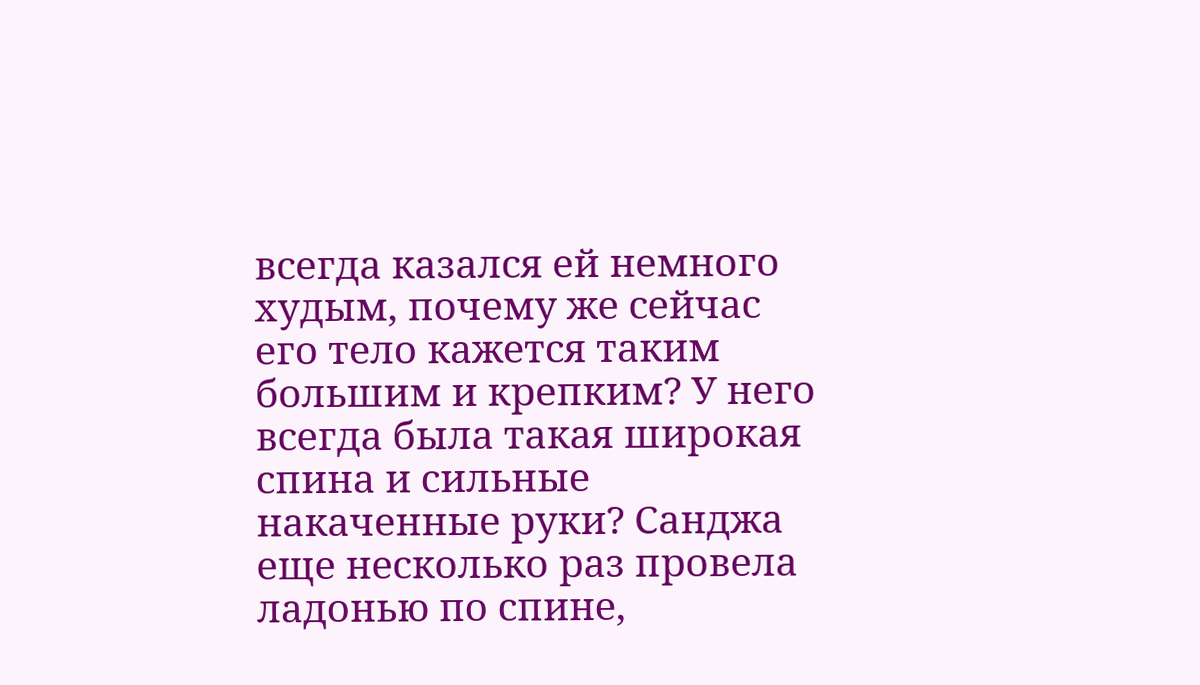всегда казался ей немного худым, почему же сейчас его тело кажется таким большим и крепким? У него всегда была такая широкая спина и сильные накаченные руки? Санджа еще несколько раз провела ладонью по спине,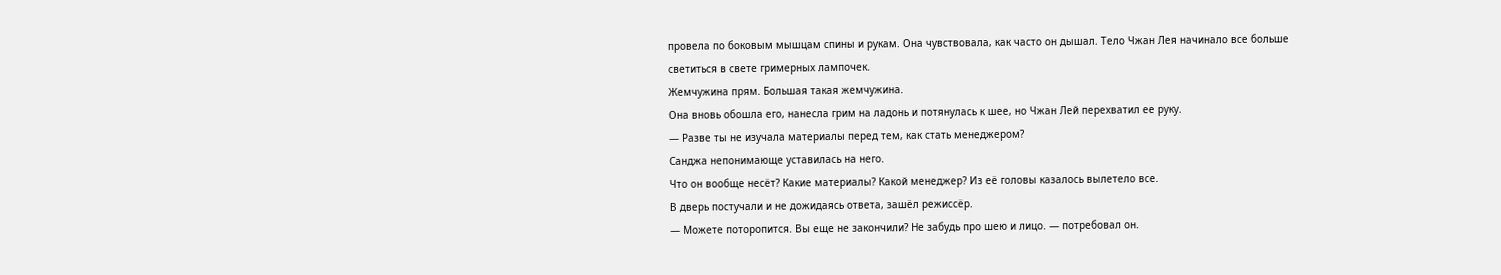провела по боковым мышцам спины и рукам. Она чувствовала, как часто он дышал. Тело Чжан Лея начинало все больше светиться в свете гримерных лампочек.
Жемчужина прям. Большая такая жемчужина.
Она вновь обошла его, нанесла грим на ладонь и потянулась к шее, но Чжан Лей перехватил ее руку.
— Разве ты не изучала материалы перед тем, как стать менеджером?
Санджа непонимающе уставилась на него.
Что он вообще несёт? Какие материалы? Какой менеджер? Из её головы казалось вылетело все.
В дверь постучали и не дожидаясь ответа, зашёл режиссёр.
— Можете поторопится. Вы еще не закончили? Не забудь про шею и лицо. — потребовал он.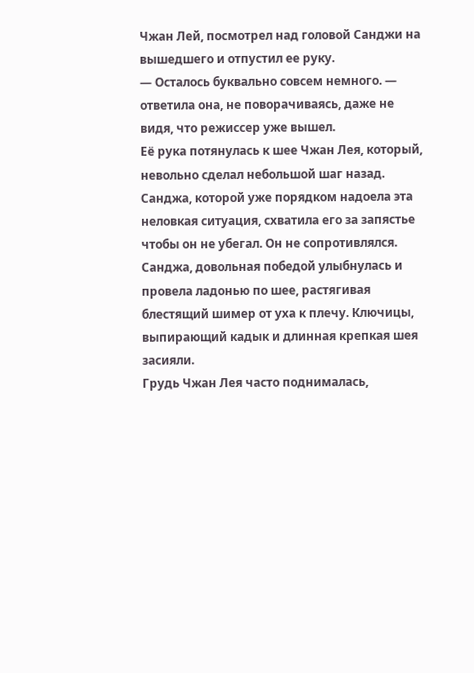Чжан Лей, посмотрел над головой Санджи на вышедшего и отпустил ее руку.
— Осталось буквально совсем немного. — ответила она, не поворачиваясь, даже не видя, что режиссер уже вышел.
Её рука потянулась к шее Чжан Лея, который, невольно сделал небольшой шаг назад. Санджа, которой уже порядком надоела эта неловкая ситуация, схватила его за запястье чтобы он не убегал. Он не сопротивлялся. Санджа, довольная победой улыбнулась и провела ладонью по шее, растягивая блестящий шимер от уха к плечу. Ключицы, выпирающий кадык и длинная крепкая шея засияли.
Грудь Чжан Лея часто поднималась,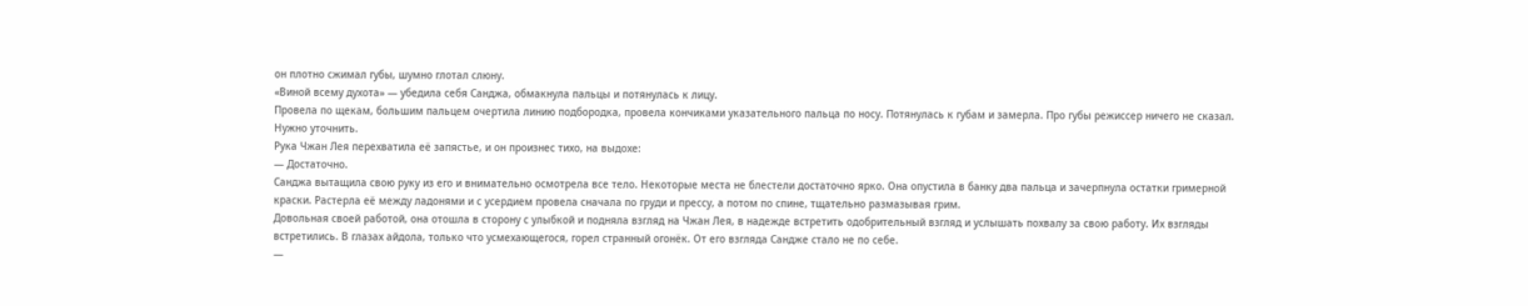он плотно сжимал губы, шумно глотал слюну.
«Виной всему духота» — убедила себя Санджа, обмакнула пальцы и потянулась к лицу.
Провела по щекам, большим пальцем очертила линию подбородка, провела кончиками указательного пальца по носу. Потянулась к губам и замерла. Про губы режиссер ничего не сказал. Нужно уточнить.
Рука Чжан Лея перехватила её запястье, и он произнес тихо, на выдохе:
— Достаточно.
Санджа вытащила свою руку из его и внимательно осмотрела все тело. Некоторые места не блестели достаточно ярко. Она опустила в банку два пальца и зачерпнула остатки гримерной краски. Растерла её между ладонями и с усердием провела сначала по груди и прессу, а потом по спине, тщательно размазывая грим.
Довольная своей работой, она отошла в сторону с улыбкой и подняла взгляд на Чжан Лея, в надежде встретить одобрительный взгляд и услышать похвалу за свою работу. Их взгляды встретились. В глазах айдола, только что усмехающегося, горел странный огонёк. От его взгляда Сандже стало не по себе.
—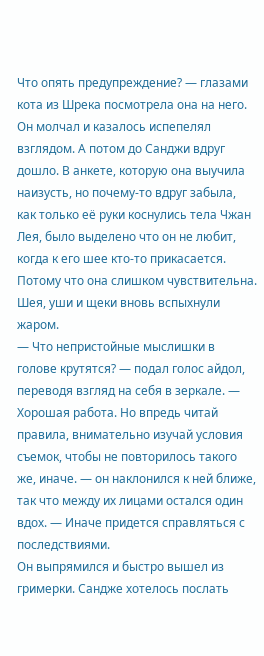Что опять предупреждение? — глазами кота из Шрека посмотрела она на него.
Он молчал и казалось испепелял взглядом. А потом до Санджи вдруг дошло. В анкете, которую она выучила наизусть, но почему-то вдруг забыла, как только её руки коснулись тела Чжан Лея, было выделено что он не любит, когда к его шее кто-то прикасается. Потому что она слишком чувствительна.
Шея, уши и щеки вновь вспыхнули жаром.
— Что непристойные мыслишки в голове крутятся? — подал голос айдол, переводя взгляд на себя в зеркале. — Хорошая работа. Но впредь читай правила, внимательно изучай условия съемок, чтобы не повторилось такого же, иначе. — он наклонился к ней ближе, так что между их лицами остался один вдох. — Иначе придется справляться с последствиями.
Он выпрямился и быстро вышел из гримерки. Сандже хотелось послать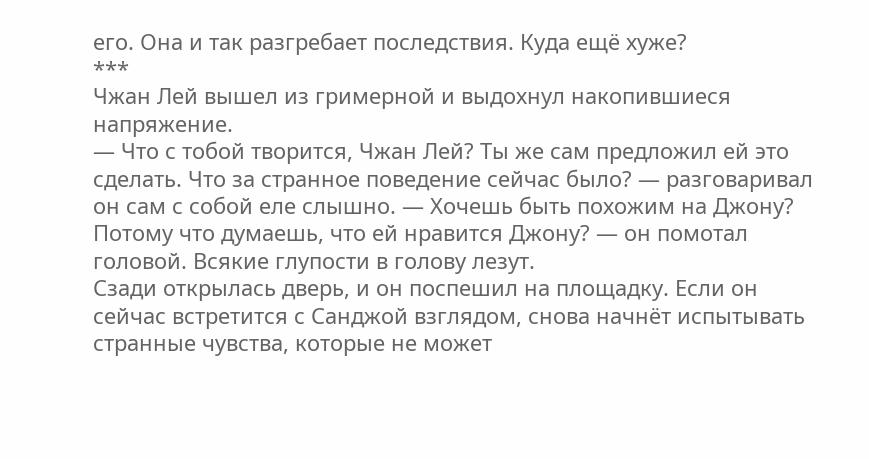его. Она и так разгребает последствия. Куда ещё хуже?
***
Чжан Лей вышел из гримерной и выдохнул накопившиеся напряжение.
— Что с тобой творится, Чжан Лей? Ты же сам предложил ей это сделать. Что за странное поведение сейчас было? — разговаривал он сам с собой еле слышно. — Хочешь быть похожим на Джону? Потому что думаешь, что ей нравится Джону? — он помотал головой. Всякие глупости в голову лезут.
Сзади открылась дверь, и он поспешил на площадку. Если он сейчас встретится с Санджой взглядом, снова начнёт испытывать странные чувства, которые не может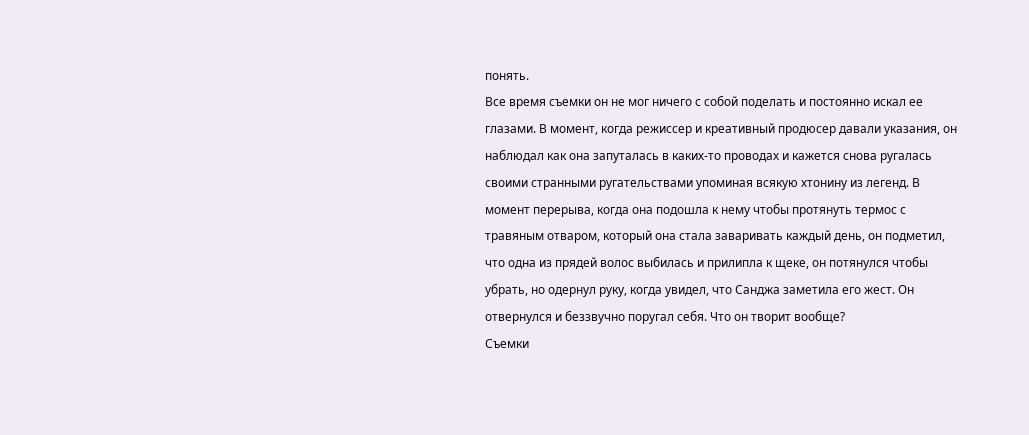понять.
Все время съемки он не мог ничего с собой поделать и постоянно искал ее глазами. В момент, когда режиссер и креативный продюсер давали указания, он наблюдал как она запуталась в каких-то проводах и кажется снова ругалась своими странными ругательствами упоминая всякую хтонину из легенд. В момент перерыва, когда она подошла к нему чтобы протянуть термос с травяным отваром, который она стала заваривать каждый день, он подметил, что одна из прядей волос выбилась и прилипла к щеке, он потянулся чтобы убрать, но одернул руку, когда увидел, что Санджа заметила его жест. Он отвернулся и беззвучно поругал себя. Что он творит вообще?
Съемки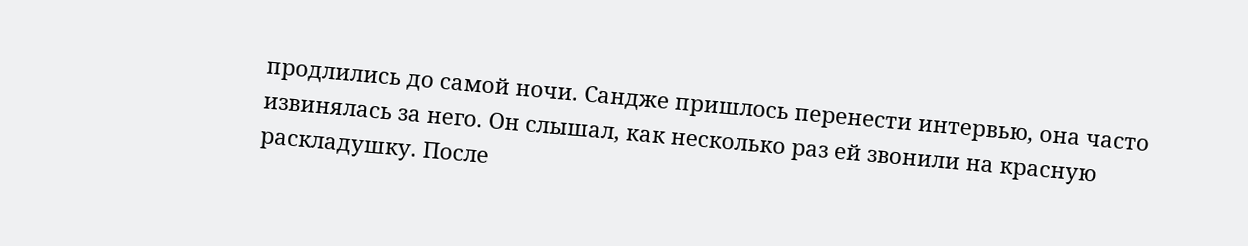продлились до самой ночи. Сандже пришлось перенести интервью, она часто извинялась за него. Он слышал, как несколько раз ей звонили на красную раскладушку. После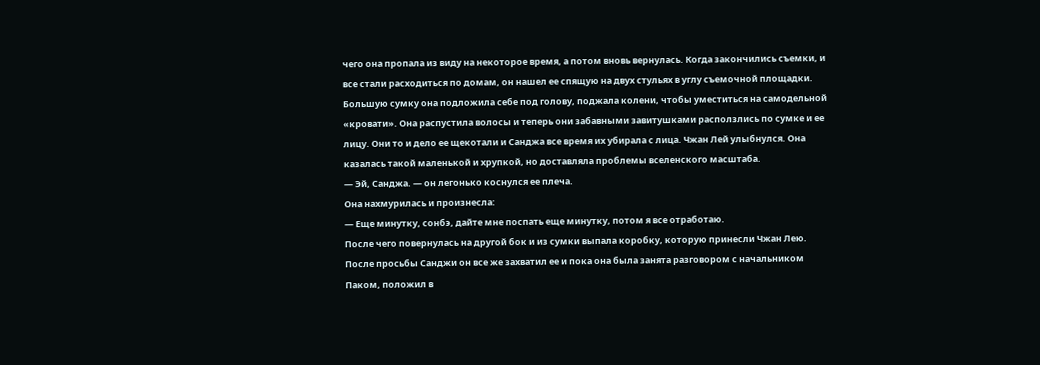чего она пропала из виду на некоторое время, а потом вновь вернулась. Когда закончились съемки, и все стали расходиться по домам, он нашел ее спящую на двух стульях в углу съемочной площадки. Большую сумку она подложила себе под голову, поджала колени, чтобы уместиться на самодельной «кровати». Она распустила волосы и теперь они забавными завитушками расползлись по сумке и ее лицу. Они то и дело ее щекотали и Санджа все время их убирала с лица. Чжан Лей улыбнулся. Она казалась такой маленькой и хрупкой, но доставляла проблемы вселенского масштаба.
— Эй, Санджа. — он легонько коснулся ее плеча.
Она нахмурилась и произнесла:
— Еще минутку, сонбэ, дайте мне поспать еще минутку, потом я все отработаю.
После чего повернулась на другой бок и из сумки выпала коробку, которую принесли Чжан Лею. После просьбы Санджи он все же захватил ее и пока она была занята разговором с начальником Паком, положил в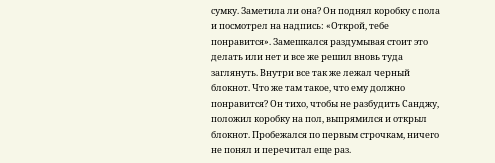сумку. Заметила ли она? Он поднял коробку с пола и посмотрел на надпись: «Открой, тебе понравится». Замешкался раздумывая стоит это делать или нет и все же решил вновь туда заглянуть. Внутри все так же лежал черный блокнот. Что же там такое, что ему должно понравится? Он тихо, чтобы не разбудить Санджу, положил коробку на пол, выпрямился и открыл блокнот. Пробежался по первым строчкам, ничего не понял и перечитал еще раз.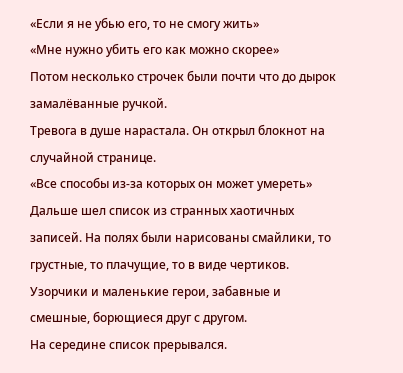«Если я не убью его, то не смогу жить»
«Мне нужно убить его как можно скорее»
Потом несколько строчек были почти что до дырок замалёванные ручкой.
Тревога в душе нарастала. Он открыл блокнот на случайной странице.
«Все способы из-за которых он может умереть»
Дальше шел список из странных хаотичных записей. На полях были нарисованы смайлики, то грустные, то плачущие, то в виде чертиков. Узорчики и маленькие герои, забавные и смешные, борющиеся друг с другом.
На середине список прерывался.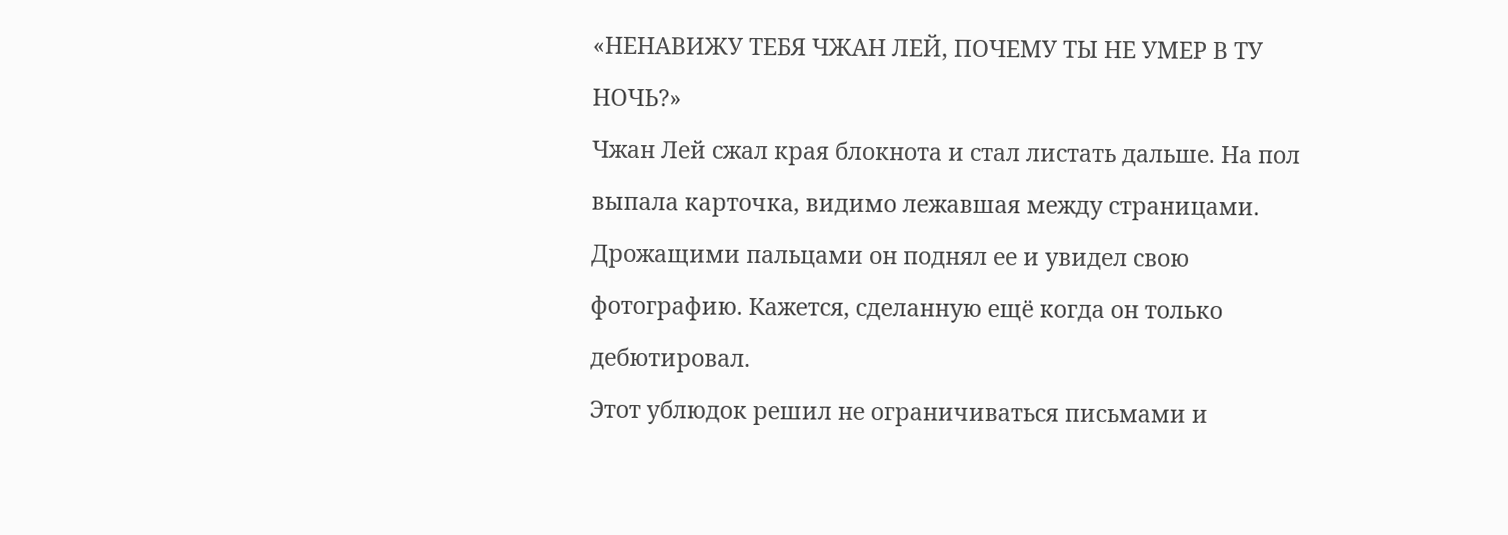«НЕНАВИЖУ ТЕБЯ ЧЖАН ЛЕЙ, ПОЧЕМУ ТЫ НЕ УМЕР В ТУ НОЧЬ?»
Чжан Лей сжал края блокнота и стал листать дальше. На пол выпала карточка, видимо лежавшая между страницами. Дрожащими пальцами он поднял ее и увидел свою фотографию. Кажется, сделанную ещё когда он только дебютировал.
Этот ублюдок решил не ограничиваться письмами и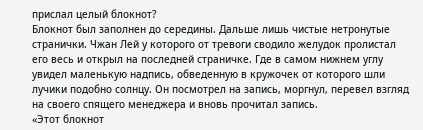прислал целый блокнот?
Блокнот был заполнен до середины. Дальше лишь чистые нетронутые странички. Чжан Лей у которого от тревоги сводило желудок пролистал его весь и открыл на последней страничке. Где в самом нижнем углу увидел маленькую надпись, обведенную в кружочек от которого шли лучики подобно солнцу. Он посмотрел на запись, моргнул, перевел взгляд на своего спящего менеджера и вновь прочитал запись.
«Этот блокнот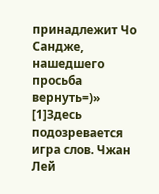принадлежит Чо Сандже, нашедшего просьба вернуть=)»
[1]Здесь подозревается игра слов. Чжан Лей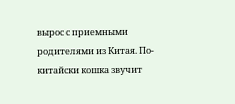вырос с приемными родителями из Китая. По-китайски кошка звучит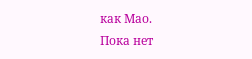как Мао.
Пока нет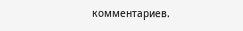комментариев.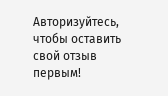Авторизуйтесь, чтобы оставить свой отзыв первым!